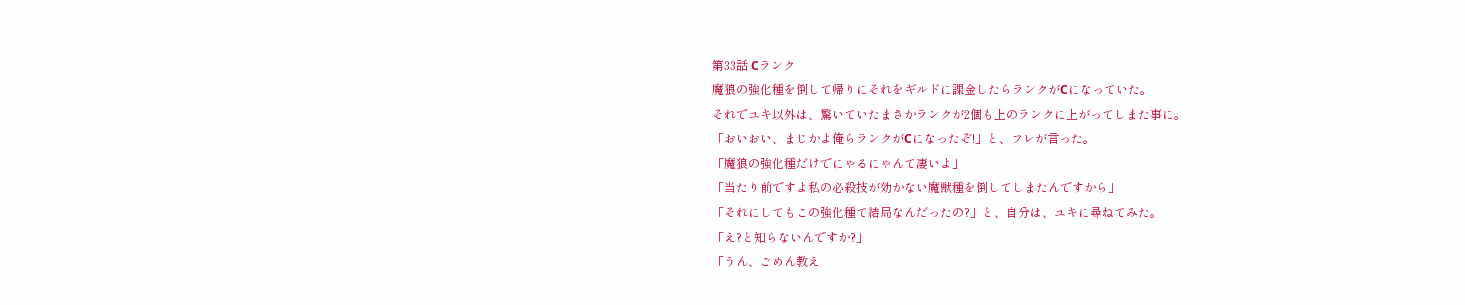第33話 Cランク
魔狼の強化種を倒して帰りにそれをギルドに課金したらランクがCになっていた。
それでユキ以外は、驚いていたまさかランクが2個も上のランクに上がってしまた事に。
「おいおい、まじかよ俺らランクがCになったぞ!」と、フレが言った。
「魔狼の強化種だけでにゃるにゃんて凄いよ」
「当たり前ですよ私の必殺技が効かない魔獣種を倒してしまたんですから」
「それにしてもこの強化種て結局なんだったの?」と、自分は、ユキに尋ねてみた。
「え?と知らないんですか?」
「うん、ごめん教え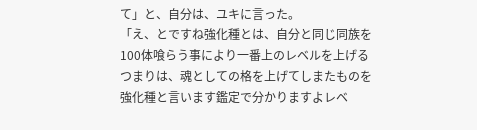て」と、自分は、ユキに言った。
「え、とですね強化種とは、自分と同じ同族を100体喰らう事により一番上のレベルを上げるつまりは、魂としての格を上げてしまたものを強化種と言います鑑定で分かりますよレベ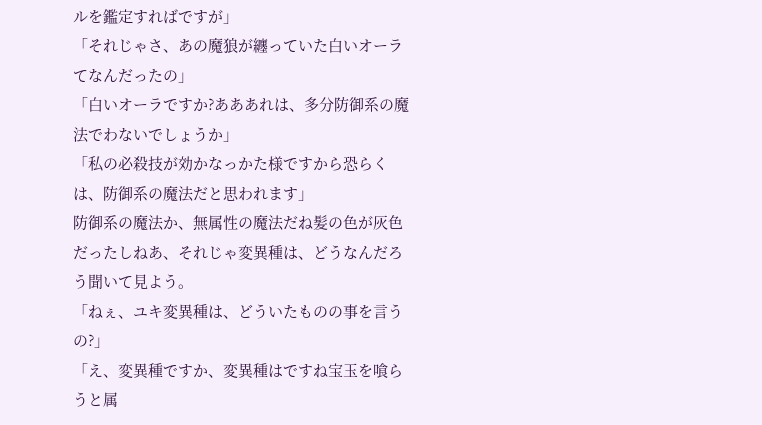ルを鑑定すればですが」
「それじゃさ、あの魔狼が纏っていた白いオーラてなんだったの」
「白いオーラですか?あああれは、多分防御系の魔法でわないでしょうか」
「私の必殺技が効かなっかた様ですから恐らくは、防御系の魔法だと思われます」
防御系の魔法か、無属性の魔法だね髪の色が灰色だったしねあ、それじゃ変異種は、どうなんだろう聞いて見よう。
「ねぇ、ユキ変異種は、どういたものの事を言うの?」
「え、変異種ですか、変異種はですね宝玉を喰らうと属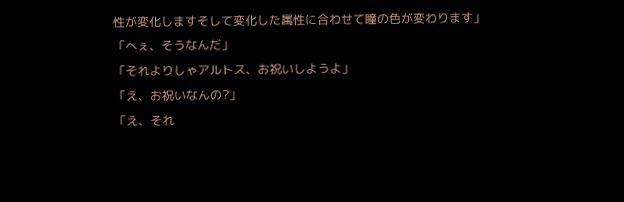性が変化しますそして変化した属性に合わせて瞳の色が変わります」
「へぇ、そうなんだ」
「それよりしゃアルトス、お祝いしようよ」
「え、お祝いなんの?」
「え、それ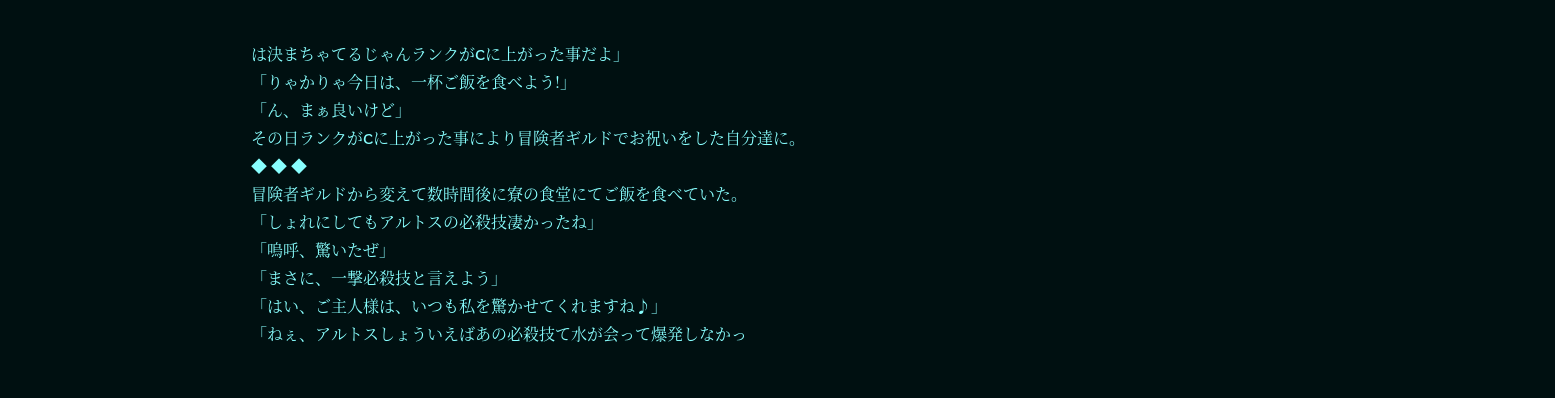は決まちゃてるじゃんランクがCに上がった事だよ」
「りゃかりゃ今日は、一杯ご飯を食べよう!」
「ん、まぁ良いけど」
その日ランクがCに上がった事により冒険者ギルドでお祝いをした自分達に。
◆ ◆ ◆
冒険者ギルドから変えて数時間後に寮の食堂にてご飯を食べていた。
「しょれにしてもアルトスの必殺技凄かったね」
「嗚呼、驚いたぜ」
「まさに、一撃必殺技と言えよう」
「はい、ご主人様は、いつも私を驚かせてくれますね♪」
「ねぇ、アルトスしょういえばあの必殺技て水が会って爆発しなかっ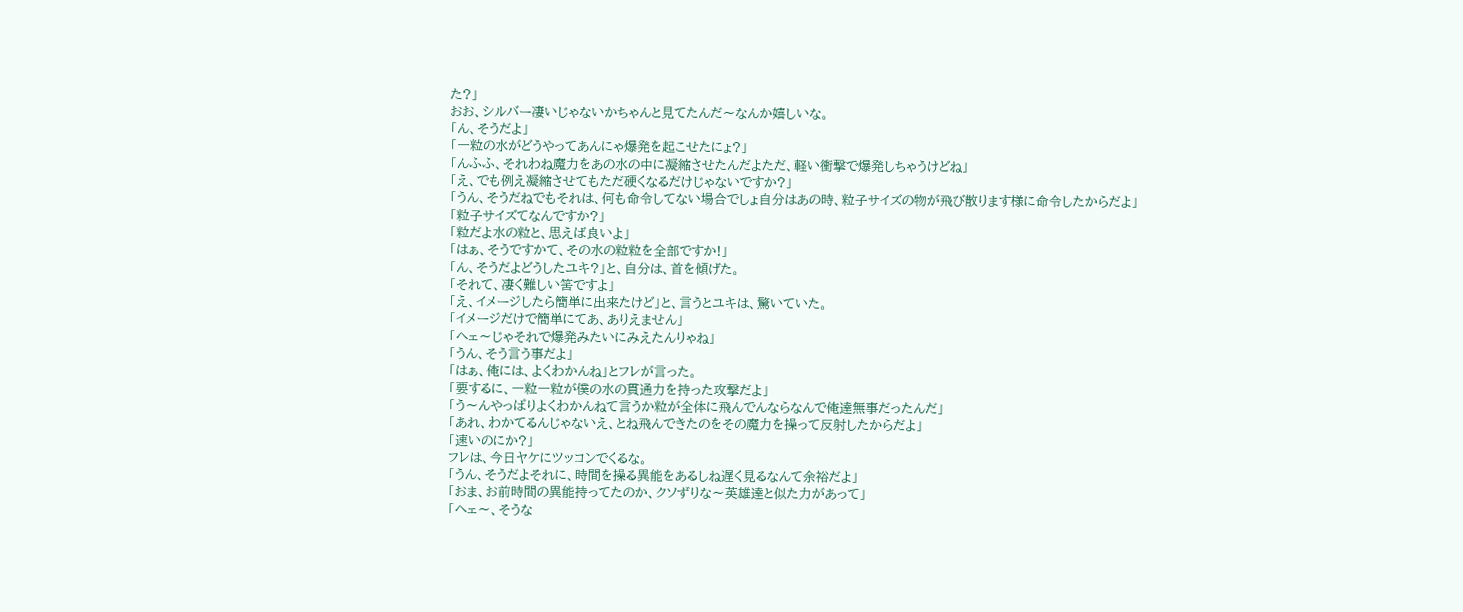た?」
おお、シルバー凄いじゃないかちゃんと見てたんだ〜なんか嬉しいな。
「ん、そうだよ」
「一粒の水がどうやってあんにゃ爆発を起こせたにょ?」
「んふふ、それわね魔力をあの水の中に凝縮させたんだよただ、軽い衝撃で爆発しちゃうけどね」
「え、でも例え凝縮させてもただ硬くなるだけじゃないですか?」
「うん、そうだねでもそれは、何も命令してない場合でしょ自分はあの時、粒子サイズの物が飛び散ります様に命令したからだよ」
「粒子サイズてなんですか?」
「粒だよ水の粒と、思えば良いよ」
「はぁ、そうですかて、その水の粒粒を全部ですか!」
「ん、そうだよどうしたユキ?」と、自分は、首を傾げた。
「それて、凄く難しい筈ですよ」
「え、イメージしたら簡単に出来たけど」と、言うとユキは、驚いていた。
「イメージだけで簡単にてあ、ありえません」
「ヘェ〜じゃそれで爆発みたいにみえたんりゃね」
「うん、そう言う事だよ」
「はぁ、俺には、よくわかんね」とフレが言った。
「要するに、一粒一粒が僕の水の貫通力を持った攻撃だよ」
「う〜んやっぱりよくわかんねて言うか粒が全体に飛んでんならなんで俺達無事だったんだ」
「あれ、わかてるんじゃないえ、とね飛んできたのをその魔力を操って反射したからだよ」
「速いのにか?」
フレは、今日ヤケにツッコンでくるな。
「うん、そうだよそれに、時間を操る異能をあるしね遅く見るなんて余裕だよ」
「おま、お前時間の異能持ってたのか、クソずりな〜英雄達と似た力があって」
「ヘェ〜、そうな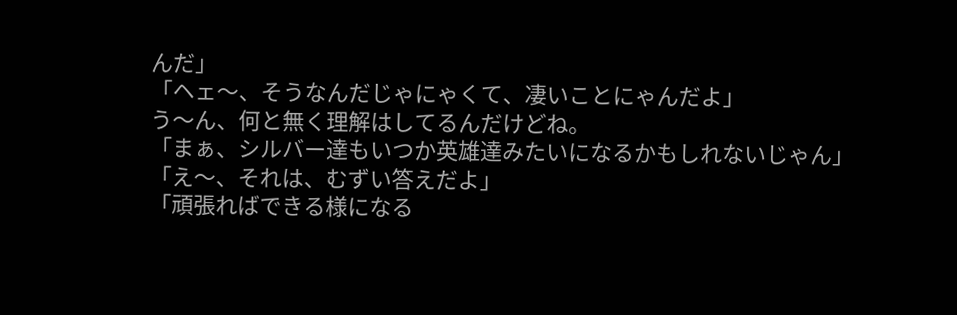んだ」
「ヘェ〜、そうなんだじゃにゃくて、凄いことにゃんだよ」
う〜ん、何と無く理解はしてるんだけどね。
「まぁ、シルバー達もいつか英雄達みたいになるかもしれないじゃん」
「え〜、それは、むずい答えだよ」
「頑張ればできる様になる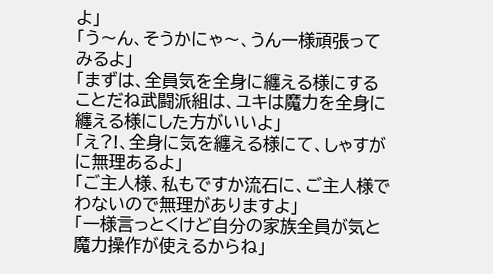よ」
「う〜ん、そうかにゃ〜、うん一様頑張ってみるよ」
「まずは、全員気を全身に纏える様にすることだね武闘派組は、ユキは魔力を全身に纏える様にした方がいいよ」
「え?!、全身に気を纏える様にて、しゃすがに無理あるよ」
「ご主人様、私もですか流石に、ご主人様でわないので無理がありますよ」
「一様言っとくけど自分の家族全員が気と魔力操作が使えるからね」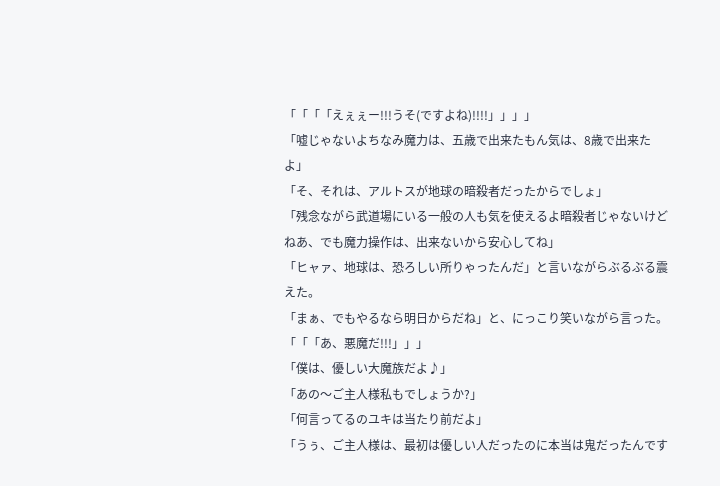「「「「えぇぇー!!!うそ(ですよね)!!!!」」」」
「嘘じゃないよちなみ魔力は、五歳で出来たもん気は、8歳で出来たよ」
「そ、それは、アルトスが地球の暗殺者だったからでしょ」
「残念ながら武道場にいる一般の人も気を使えるよ暗殺者じゃないけどねあ、でも魔力操作は、出来ないから安心してね」
「ヒャァ、地球は、恐ろしい所りゃったんだ」と言いながらぶるぶる震えた。
「まぁ、でもやるなら明日からだね」と、にっこり笑いながら言った。
「「「あ、悪魔だ!!!」」」
「僕は、優しい大魔族だよ♪」
「あの〜ご主人様私もでしょうか?」
「何言ってるのユキは当たり前だよ」
「うぅ、ご主人様は、最初は優しい人だったのに本当は鬼だったんです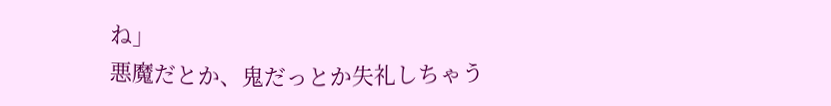ね」
悪魔だとか、鬼だっとか失礼しちゃう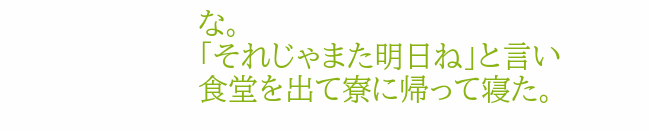な。
「それじゃまた明日ね」と言い食堂を出て寮に帰って寝た。